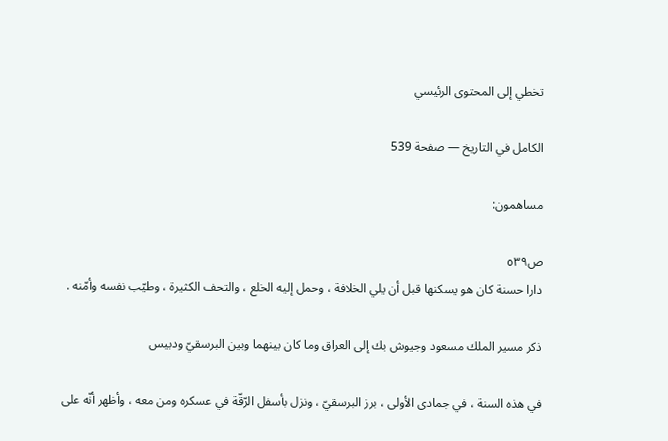تخطي إلى المحتوى الرئيسي

الكامل في التاريخ — صفحة 539

مساهمون:

ص٥٣٩
دارا حسنة كان هو يسكنها قبل أن يلي الخلافة ، وحمل إليه الخلع ، والتحف الكثيرة ، وطيّب نفسه وأمّنه .

ذكر مسير الملك مسعود وجيوش بك إلى العراق وما كان بينهما وبين البرسقيّ ودبيس

في هذه السنة ، في جمادى الأولى ، برز البرسقيّ ، ونزل بأسفل الرّقّة في عسكره ومن معه ، وأظهر أنّه على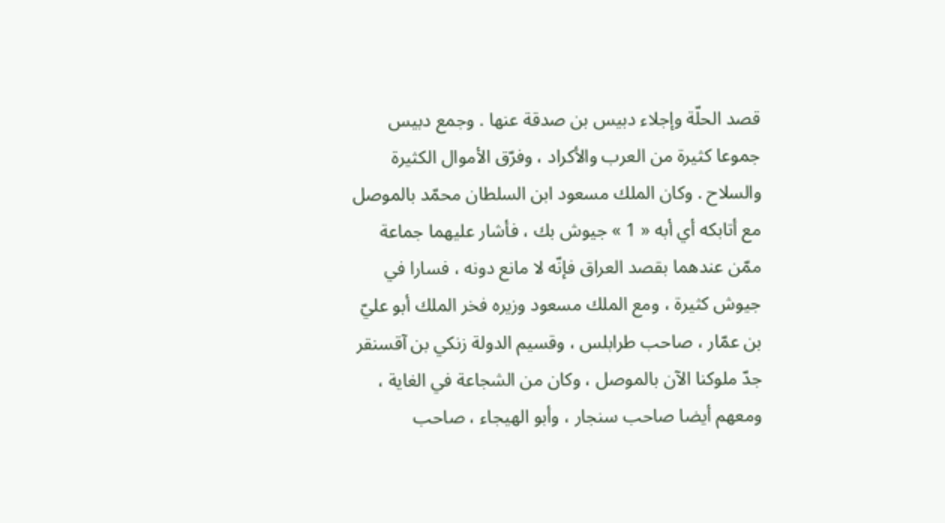قصد الحلّة وإجلاء دبيس بن صدقة عنها . وجمع دبيس جموعا كثيرة من العرب والأكراد ، وفرّق الأموال الكثيرة والسلاح . وكان الملك مسعود ابن السلطان محمّد بالموصل مع أتابكه أي أبه « 1 » جيوش بك ، فأشار عليهما جماعة ممّن عندهما بقصد العراق فإنّه لا مانع دونه ، فسارا في جيوش كثيرة ، ومع الملك مسعود وزيره فخر الملك أبو عليّ بن عمّار ، صاحب طرابلس ، وقسيم الدولة زنكي بن آقسنقر جدّ ملوكنا الآن بالموصل ، وكان من الشجاعة في الغاية ، ومعهم أيضا صاحب سنجار ، وأبو الهيجاء ، صاحب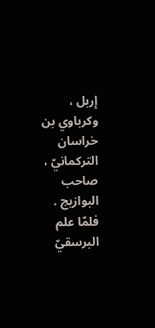إربل ، وكرباوي بن خراسان التركمانيّ ، صاحب البوازيج . فلمّا علم البرسقيّ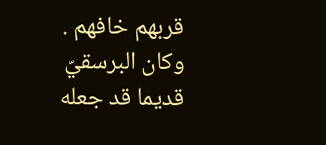قربهم خافهم . وكان البرسقيّ قديما قد جعله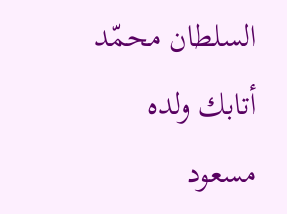السلطان محمّد أتابك ولده مسعود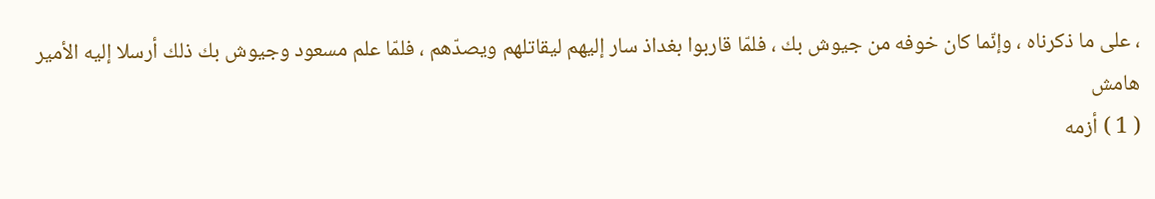، على ما ذكرناه ، وإنّما كان خوفه من جيوش بك ، فلمّا قاربوا بغداذ سار إليهم ليقاتلهم ويصدّهم ، فلمّا علم مسعود وجيوش بك ذلك أرسلا إليه الأمير
هامش
( 1 ) أزمه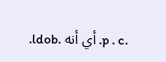.p . c. أي أنه .ldob.